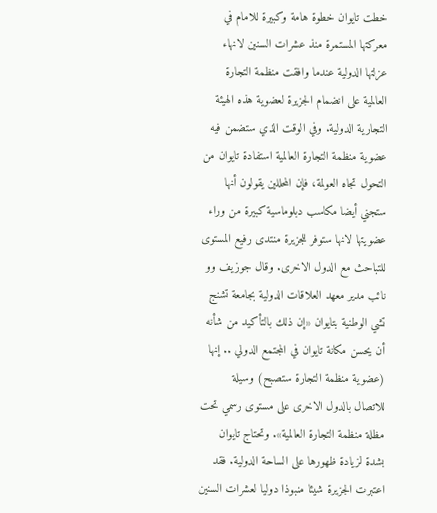خطت تايوان خطوة هامة وكبيرة للامام في معركتها المستمرة منذ عشرات السنين لانهاء عزلتها الدولية عندما وافقت منظمة التجارة العالمية على انضمام الجزيرة لعضوية هذه الهيئة التجارية الدولية. وفي الوقت الذي ستضمن فيه عضوية منظمة التجارة العالمية استفادة تايوان من التحول تجاه العولمة، فإن المحللين يقولون أنها ستجني أيضا مكاسب دبلوماسية كبيرة من وراء عضويتها لانها ستوفر للجزيرة منتدى رفيع المستوى للتباحث مع الدول الاخرى. وقال جوزيف وو نائب مدير معهد العلاقات الدولية بجامعة تشنج تشي الوطنية بتايوان «إن ذلك بالتأكيد من شأنه أن يحسن مكانة تايوان في المجتمع الدولي .. إنها (عضوية منظمة التجارة ستصبح) وسيلة للاتصال بالدول الاخرى على مستوى رسمي تحت مظلة منظمة التجارة العالمية». وتحتاج تايوان بشدة لزيادة ظهورها على الساحة الدولية. فقد اعتبرت الجزيرة شيئا منبوذا دوليا لعشرات السنين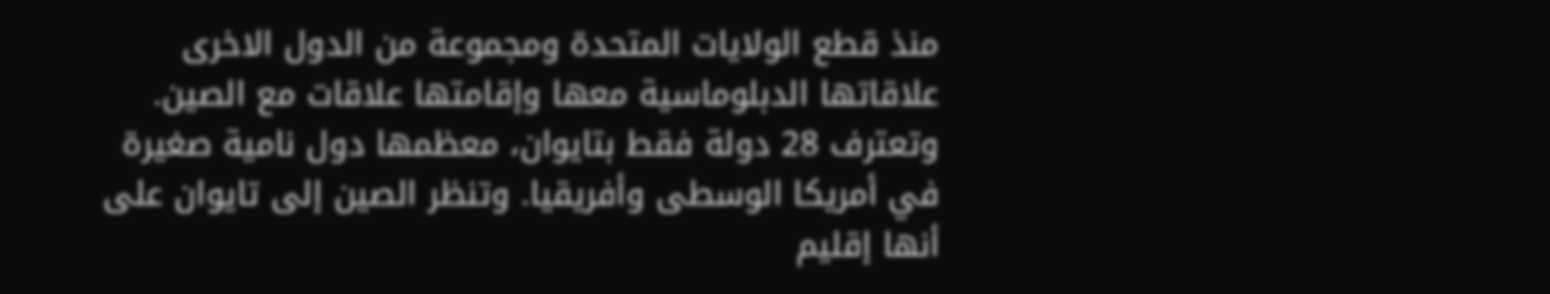منذ قطع الولايات المتحدة ومجموعة من الدول الاخرى علاقاتها الدبلوماسية معها وإقامتها علاقات مع الصين. وتعترف 28 دولة فقط بتايوان، معظمها دول نامية صغيرة في أمريكا الوسطى وأفريقيا. وتنظر الصين إلى تايوان على أنها إقليم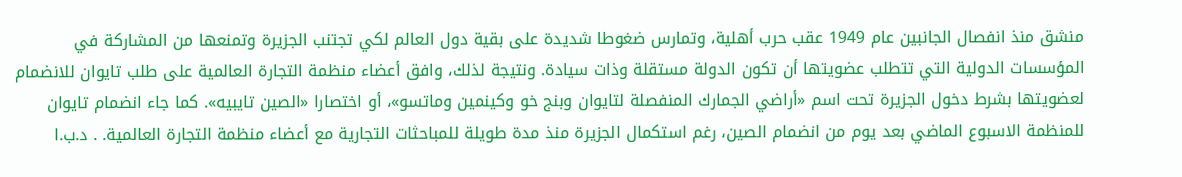منشق منذ انفصال الجانبين عام 1949 عقب حرب أهلية، وتمارس ضغوطا شديدة على بقية دول العالم لكي تجتنب الجزيرة وتمنعها من المشاركة في المؤسسات الدولية التي تتطلب عضويتها أن تكون الدولة مستقلة وذات سيادة. ونتيجة لذلك، وافق أعضاء منظمة التجارة العالمية على طلب تايوان للانضمام لعضويتها بشرط دخول الجزيرة تحت اسم «أراضي الجمارك المنفصلة لتايوان وبنج خو وكينمين وماتسو»، أو اختصارا «الصين تايبيه». كما جاء انضمام تايوان للمنظمة الاسبوع الماضي بعد يوم من انضمام الصين، رغم استكمال الجزيرة منذ مدة طويلة للمباحثات التجارية مع أعضاء منظمة التجارة العالمية. . د.ب.ا